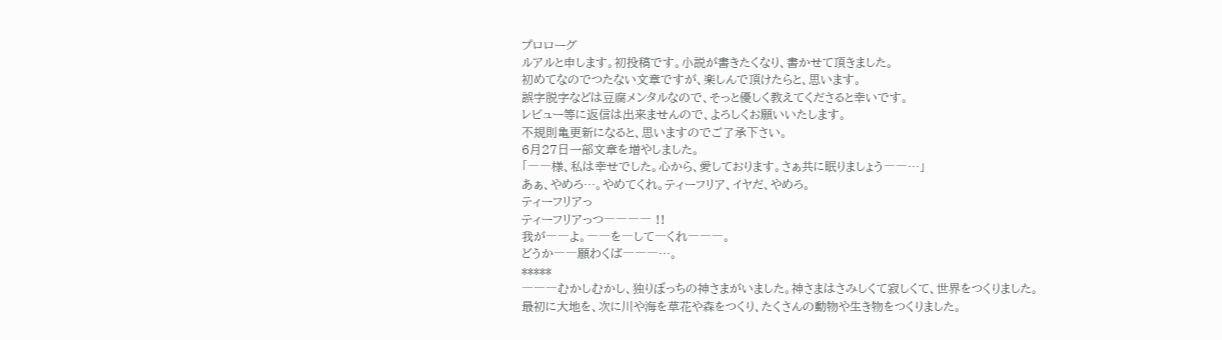プロローグ
ルアルと申します。初投稿です。小説が書きたくなり、書かせて頂きました。
初めてなのでつたない文章ですが、楽しんで頂けたらと、思います。
誤字脱字などは豆腐メンタルなので、そっと優しく教えてくださると幸いです。
レビュー等に返信は出来ませんので、よろしくお願いいたします。
不規則亀更新になると、思いますのでご了承下さい。
6月27日一部文章を増やしました。
「――様、私は幸せでした。心から、愛しております。さぁ共に眠りましょう――…」
あぁ、やめろ…。やめてくれ。ティーフリア、イヤだ、やめろ。
ティーフリアっ
ティーフリアっつ―――― !!
我が――よ。――を―して―くれ―――。
どうか――願わくば―――…。
*****
―――むかしむかし、独りぼっちの神さまがいました。神さまはさみしくて寂しくて、世界をつくりました。
最初に大地を、次に川や海を草花や森をつくり、たくさんの動物や生き物をつくりました。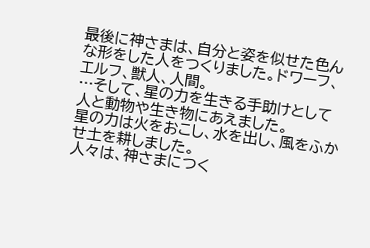最後に神さまは、自分と姿を似せた色んな形をした人をつくりました。ドワーフ、エルフ、獣人、人間。
…そして、星の力を生きる手助けとして人と動物や生き物にあえました。
星の力は火をおこし、水を出し、風をふかせ土を耕しました。
人々は、神さまにつく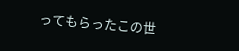ってもらったこの世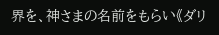界を、神さまの名前をもらい《ダリ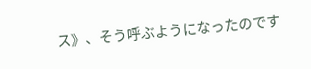ス》、そう呼ぶようになったのです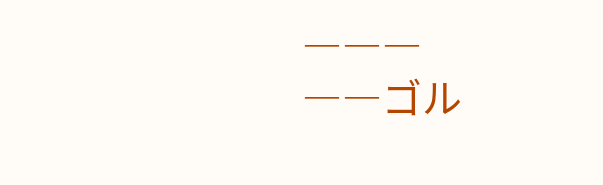―――
――ゴル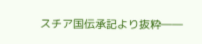スチア国伝承記より抜粋――